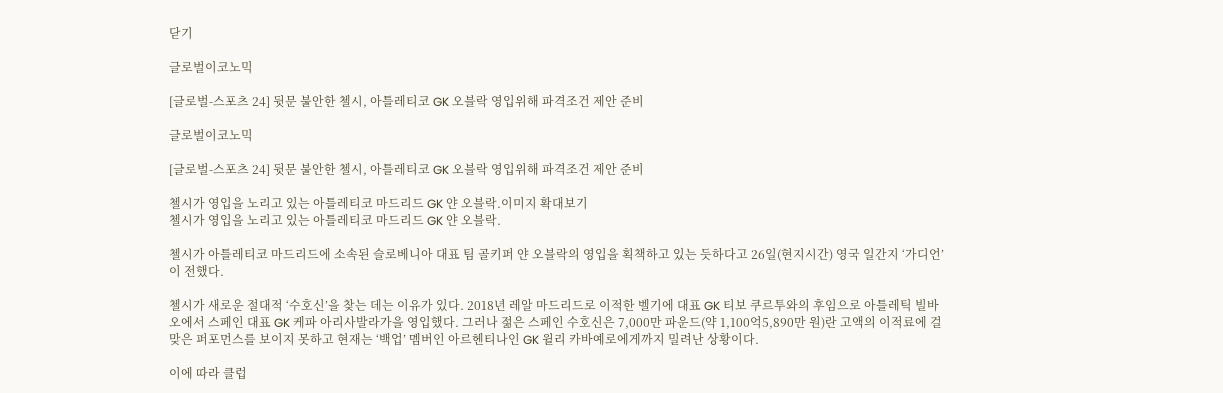닫기

글로벌이코노믹

[글로벌-스포츠 24] 뒷문 불안한 첼시, 아틀레티코 GK 오블락 영입위해 파격조건 제안 준비

글로벌이코노믹

[글로벌-스포츠 24] 뒷문 불안한 첼시, 아틀레티코 GK 오블락 영입위해 파격조건 제안 준비

첼시가 영입을 노리고 있는 아틀레티코 마드리드 GK 얀 오블락.이미지 확대보기
첼시가 영입을 노리고 있는 아틀레티코 마드리드 GK 얀 오블락.

첼시가 아틀레티코 마드리드에 소속된 슬로베니아 대표 팀 골키퍼 얀 오블락의 영입을 획책하고 있는 듯하다고 26일(현지시간) 영국 일간지 ‘가디언’이 전했다.

첼시가 새로운 절대적 ‘수호신’을 찾는 데는 이유가 있다. 2018년 레알 마드리드로 이적한 벨기에 대표 GK 티보 쿠르투와의 후임으로 아틀레틱 빌바오에서 스페인 대표 GK 케파 아리사발라가을 영입했다. 그러나 젊은 스페인 수호신은 7,000만 파운드(약 1,100억5,890만 원)란 고액의 이적료에 걸맞은 퍼포먼스를 보이지 못하고 현재는 ‘백업’ 멤버인 아르헨티나인 GK 윌리 카바예로에게까지 밀려난 상황이다.

이에 따라 클럽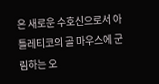은 새로운 수호신으로서 아틀레티코의 골 마우스에 군림하는 오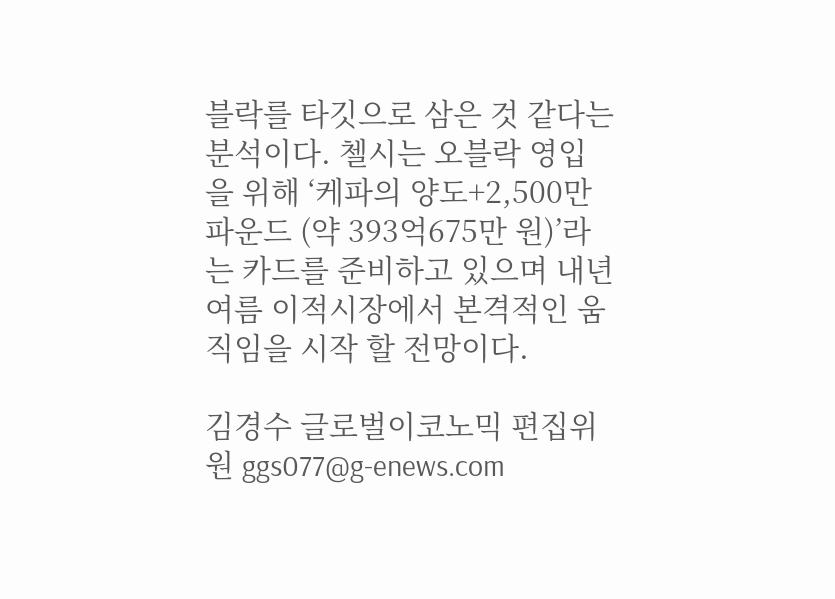블락를 타깃으로 삼은 것 같다는 분석이다. 첼시는 오블락 영입을 위해 ‘케파의 양도+2,500만 파운드 (약 393억675만 원)’라는 카드를 준비하고 있으며 내년 여름 이적시장에서 본격적인 움직임을 시작 할 전망이다.

김경수 글로벌이코노믹 편집위원 ggs077@g-enews.com